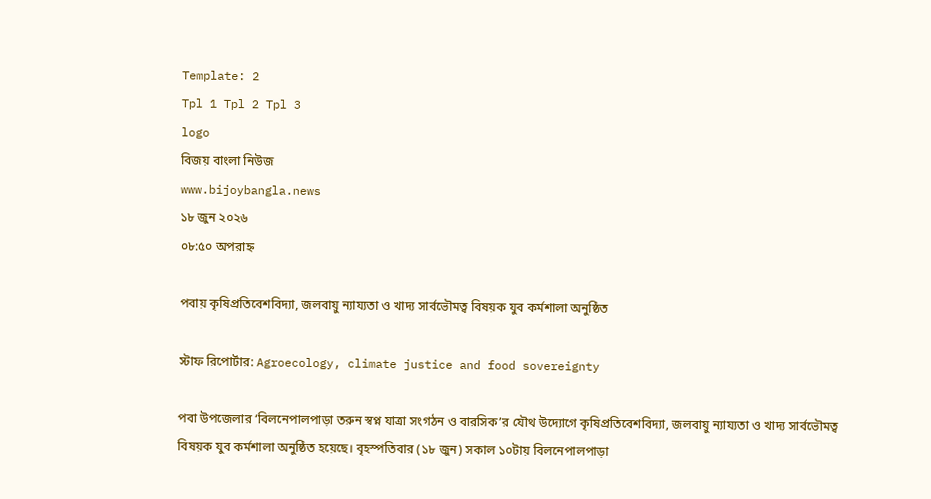Template: 2
Tpl 1 Tpl 2 Tpl 3
logo
বিজয় বাংলা নিউজ
www.bijoybangla.news
১৮ জুন ২০২৬
০৮:৫০ অপরাহ্ন

পবায় কৃষিপ্রতিবেশবিদ্যা, জলবায়ু ন্যায্যতা ও খাদ্য সার্বভৌমত্ব বিষয়ক যুব কর্মশালা অনুষ্ঠিত

স্টাফ রিপোর্টার: Agroecology, climate justice and food sovereignty

পবা উপজেলার ‘বিলনেপালপাড়া তরুন স্বপ্ন যাত্রা সংগঠন ও বারসিক’র যৌথ উদ্যোগে কৃষিপ্রতিবেশবিদ্যা, জলবায়ু ন্যায্যতা ও খাদ্য সার্বভৌমত্ব বিষয়ক যুব কর্মশালা অনুষ্ঠিত হয়েছে। বৃহস্পতিবার (১৮ জুন) সকাল ১০টায় বিলনেপালপাড়া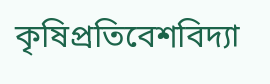কৃষিপ্রতিবেশবিদ্যা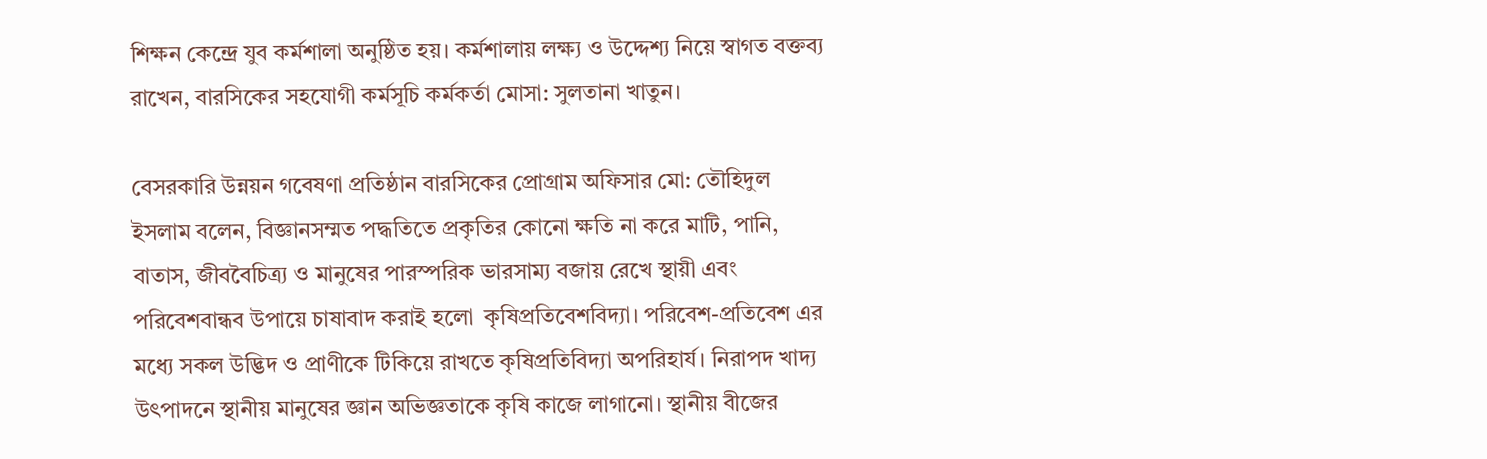শিক্ষন কেন্দ্রে যুব কর্মশালা অনুষ্ঠিত হয়। কর্মশালায় লক্ষ্য ও উদ্দেশ্য নিয়ে স্বাগত বক্তব্য রাখেন, বারসিকের সহযোগী কর্মসূচি কর্মকর্তা মোসা: সুলতানা খাতুন।

বেসরকারি উন্নয়ন গবেষণা প্রতিষ্ঠান বারসিকের প্রোগ্রাম অফিসার মো: তৌহিদুল ইসলাম বলেন, বিজ্ঞানসম্মত পদ্ধতিতে প্রকৃতির কোনো ক্ষতি না করে মাটি, পানি, বাতাস, জীববৈচিত্র্য ও মানুষের পারস্পরিক ভারসাম্য বজায় রেখে স্থায়ী এবং পরিবেশবান্ধব উপায়ে চাষাবাদ করাই হলো  কৃষিপ্রতিবেশবিদ্যা। পরিবেশ-প্রতিবেশ এর মধ্যে সকল উদ্ভিদ ও প্রাণীকে টিকিয়ে রাখতে কৃষিপ্রতিবিদ্যা অপরিহার্য। নিরাপদ খাদ্য উৎপাদনে স্থানীয় মানুষের জ্ঞান অভিজ্ঞতাকে কৃষি কাজে লাগানো। স্থানীয় বীজের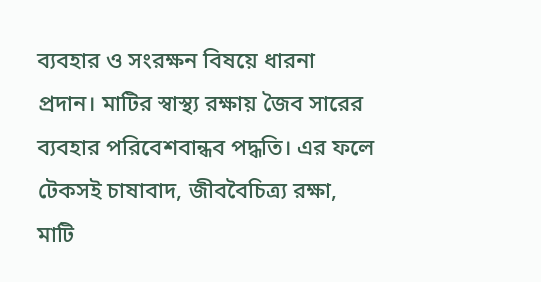ব্যবহার ও সংরক্ষন বিষয়ে ধারনা প্রদান। মাটির স্বাস্থ্য রক্ষায় জৈব সারের ব্যবহার পরিবেশবান্ধব পদ্ধতি। এর ফলে টেকসই চাষাবাদ, জীববৈচিত্র্য রক্ষা, মাটি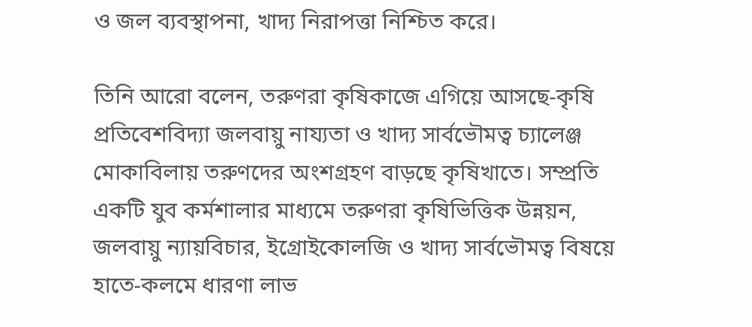ও জল ব্যবস্থাপনা, খাদ্য নিরাপত্তা নিশ্চিত করে।

তিনি আরো বলেন, তরুণরা কৃষিকাজে এগিয়ে আসছে-কৃষি প্রতিবেশবিদ্যা জলবায়ু নায্যতা ও খাদ্য সার্বভৌমত্ব চ্যালেঞ্জ মোকাবিলায় তরুণদের অংশগ্রহণ বাড়ছে কৃষিখাতে। সম্প্রতি একটি যুব কর্মশালার মাধ্যমে তরুণরা কৃষিভিত্তিক উন্নয়ন, জলবায়ু ন্যায়বিচার, ইগ্রোইকোলজি ও খাদ্য সার্বভৌমত্ব বিষয়ে হাতে-কলমে ধারণা লাভ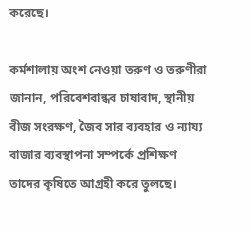করেছে।

কর্মশালায় অংশ নেওয়া তরুণ ও তরুণীরা জানান, পরিবেশবান্ধব চাষাবাদ, স্থানীয় বীজ সংরক্ষণ, জৈব সার ব্যবহার ও ন্যায্য বাজার ব্যবস্থাপনা সম্পর্কে প্রশিক্ষণ তাদের কৃষিতে আগ্রহী করে তুলছে।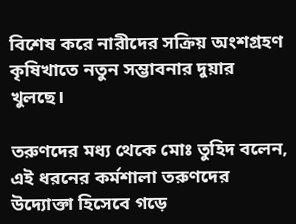বিশেষ করে নারীদের সক্রিয় অংশগ্রহণ কৃষিখাতে নতুন সম্ভাবনার দুয়ার খুলছে।

তরুণদের মধ্য থেকে মোঃ তুহিদ বলেন, এই ধরনের কর্মশালা তরুণদের উদ্যোক্তা হিসেবে গড়ে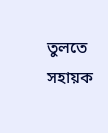তুলতে সহায়ক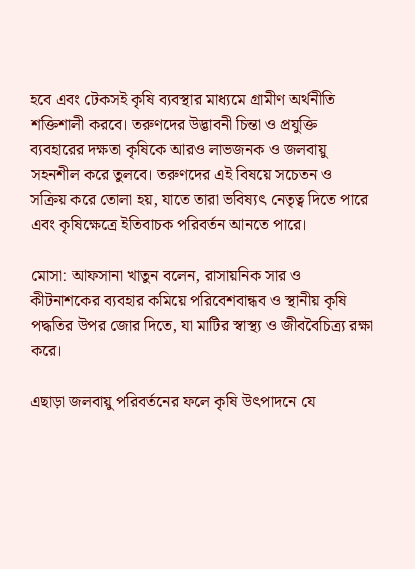হবে এবং টেকসই কৃষি ব্যবস্থার মাধ্যমে গ্রামীণ অর্থনীতি শক্তিশালী করবে। তরুণদের উদ্ভাবনী চিন্তা ও প্রযুক্তি ব্যবহারের দক্ষতা কৃষিকে আরও লাভজনক ও জলবায়ু সহনশীল করে তুলবে। তরুণদের এই বিষয়ে সচেতন ও সক্রিয় করে তোলা হয়, যাতে তারা ভবিষ্যৎ নেতৃত্ব দিতে পারে এবং কৃষিক্ষেত্রে ইতিবাচক পরিবর্তন আনতে পারে।

মোসা: আফসানা খাতুন বলেন, রাসায়নিক সার ও কীটনাশকের ব্যবহার কমিয়ে পরিবেশবান্ধব ও স্থানীয় কৃষি পদ্ধতির উপর জোর দিতে, যা মাটির স্বাস্থ্য ও জীববৈচিত্র্য রক্ষা করে।

এছাড়া জলবায়ু পরিবর্তনের ফলে কৃষি উৎপাদনে যে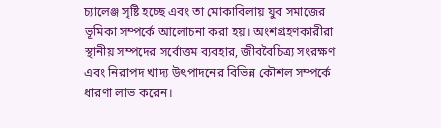চ্যালেঞ্জ সৃষ্টি হচ্ছে এবং তা মোকাবিলায় যুব সমাজের ভূমিকা সম্পর্কে আলোচনা করা হয়। অংশগ্রহণকারীরা স্থানীয় সম্পদের সর্বোত্তম ব্যবহার, জীববৈচিত্র্য সংরক্ষণ এবং নিরাপদ খাদ্য উৎপাদনের বিভিন্ন কৌশল সম্পর্কে ধারণা লাভ করেন।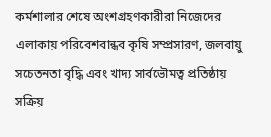কর্মশালার শেষে অংশগ্রহণকারীরা নিজেদের এলাকায় পরিবেশবান্ধব কৃষি সম্প্রসারণ, জলবায়ু সচেতনতা বৃদ্ধি এবং খাদ্য সার্বভৌমত্ব প্রতিষ্ঠায় সক্রিয়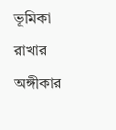ভূমিকা রাখার অঙ্গীকার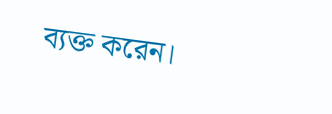ব্যক্ত করেন।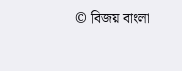© বিজয় বাংলা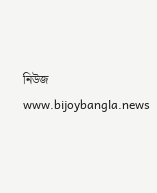নিউজ
www.bijoybangla.news